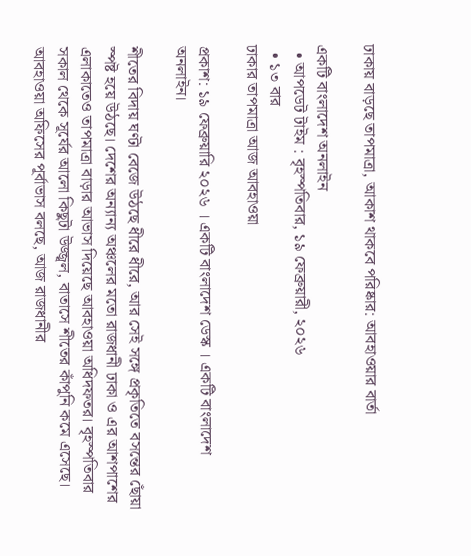ঢাকায় বাড়ছে তাপমাত্রা, আকাশ থাকবে পরিষ্কার: আবহাওয়ার বার্তা

একটি বাংলাদেশ অনলাইন
  • আপডেট টাইম : বৃহস্পতিবার, ১৯ ফেব্রুয়ারী, ২০২৬
  • ১৩ বার
ঢাকার তাপমাত্রা আজ আবহাওয়া

প্রকাশ: ১৯ ফেব্রুয়ারি ২০২৬ । একটি বাংলাদেশ ডেস্ক । একটি বাংলাদেশ অনলাইন।

শীতের বিদায় ঘণ্টা বেজে উঠছে ধীরে ধীরে, আর সেই সঙ্গে প্রকৃতিতে বসন্তের ছোঁয়া স্পষ্ট হয়ে উঠছে। দেশের অন্যান্য অঞ্চলের মতো রাজধানী ঢাকা ও এর আশপাশের এলাকাতেও তাপমাত্রা বাড়ার আভাস দিয়েছে আবহাওয়া অধিদফতর। বৃহস্পতিবার সকাল থেকে সূর্যের আলো কিছুটা উজ্জ্বল, বাতাসে শীতের কাঁপুনি কমে এসেছে। আবহাওয়া অফিসের পূর্বাভাস বলছে, আজ রাজধানীর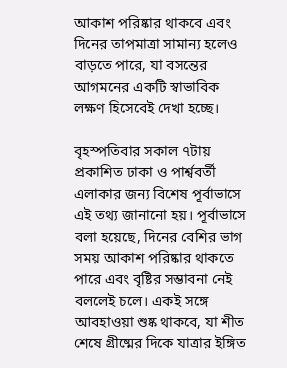আকাশ পরিষ্কার থাকবে এবং দিনের তাপমাত্রা সামান্য হলেও বাড়তে পারে, যা বসন্তের আগমনের একটি স্বাভাবিক লক্ষণ হিসেবেই দেখা হচ্ছে।

বৃহস্পতিবার সকাল ৭টায় প্রকাশিত ঢাকা ও পার্শ্ববর্তী এলাকার জন্য বিশেষ পূর্বাভাসে এই তথ্য জানানো হয়। পূর্বাভাসে বলা হয়েছে, দিনের বেশির ভাগ সময় আকাশ পরিষ্কার থাকতে পারে এবং বৃষ্টির সম্ভাবনা নেই বললেই চলে। একই সঙ্গে আবহাওয়া শুষ্ক থাকবে, যা শীত শেষে গ্রীষ্মের দিকে যাত্রার ইঙ্গিত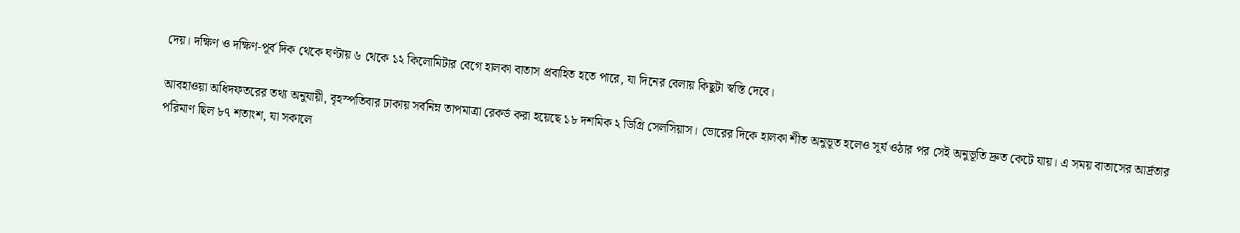দেয়। দক্ষিণ ও দক্ষিণ-পূর্ব দিক থেকে ঘণ্টায় ৬ থেকে ১২ কিলোমিটার বেগে হালকা বাতাস প্রবাহিত হতে পারে, যা দিনের বেলায় কিছুটা স্বস্তি দেবে।

আবহাওয়া অধিদফতরের তথ্য অনুযায়ী, বৃহস্পতিবার ঢাকায় সর্বনিম্ন তাপমাত্রা রেকর্ড করা হয়েছে ১৮ দশমিক ২ ডিগ্রি সেলসিয়াস। ভোরের দিকে হালকা শীত অনুভূত হলেও সূর্য ওঠার পর সেই অনুভূতি দ্রুত কেটে যায়। এ সময় বাতাসের আর্দ্রতার পরিমাণ ছিল ৮৭ শতাংশ, যা সকালে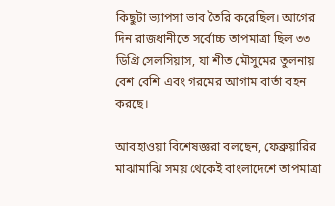কিছুটা ভ্যাপসা ভাব তৈরি করেছিল। আগের দিন রাজধানীতে সর্বোচ্চ তাপমাত্রা ছিল ৩৩ ডিগ্রি সেলসিয়াস, যা শীত মৌসুমের তুলনায় বেশ বেশি এবং গরমের আগাম বার্তা বহন করছে।

আবহাওয়া বিশেষজ্ঞরা বলছেন, ফেব্রুয়ারির মাঝামাঝি সময় থেকেই বাংলাদেশে তাপমাত্রা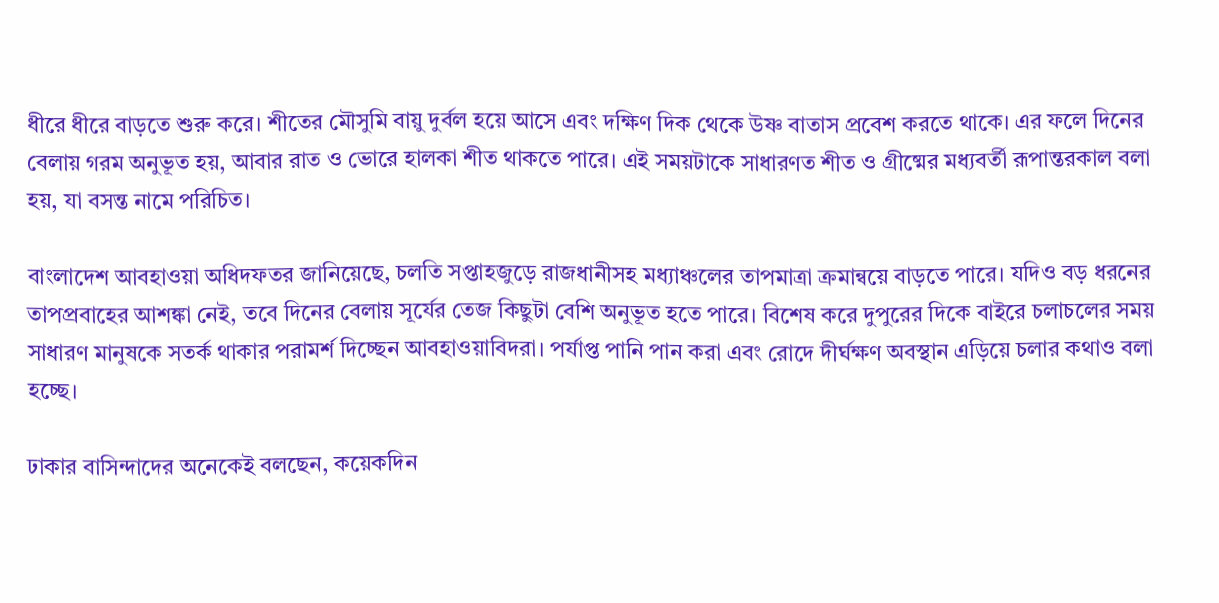ধীরে ধীরে বাড়তে শুরু করে। শীতের মৌসুমি বায়ু দুর্বল হয়ে আসে এবং দক্ষিণ দিক থেকে উষ্ণ বাতাস প্রবেশ করতে থাকে। এর ফলে দিনের বেলায় গরম অনুভূত হয়, আবার রাত ও ভোরে হালকা শীত থাকতে পারে। এই সময়টাকে সাধারণত শীত ও গ্রীষ্মের মধ্যবর্তী রূপান্তরকাল বলা হয়, যা বসন্ত নামে পরিচিত।

বাংলাদেশ আবহাওয়া অধিদফতর জানিয়েছে, চলতি সপ্তাহজুড়ে রাজধানীসহ মধ্যাঞ্চলের তাপমাত্রা ক্রমান্বয়ে বাড়তে পারে। যদিও বড় ধরনের তাপপ্রবাহের আশঙ্কা নেই, তবে দিনের বেলায় সূর্যের তেজ কিছুটা বেশি অনুভূত হতে পারে। বিশেষ করে দুপুরের দিকে বাইরে চলাচলের সময় সাধারণ মানুষকে সতর্ক থাকার পরামর্শ দিচ্ছেন আবহাওয়াবিদরা। পর্যাপ্ত পানি পান করা এবং রোদে দীর্ঘক্ষণ অবস্থান এড়িয়ে চলার কথাও বলা হচ্ছে।

ঢাকার বাসিন্দাদের অনেকেই বলছেন, কয়েকদিন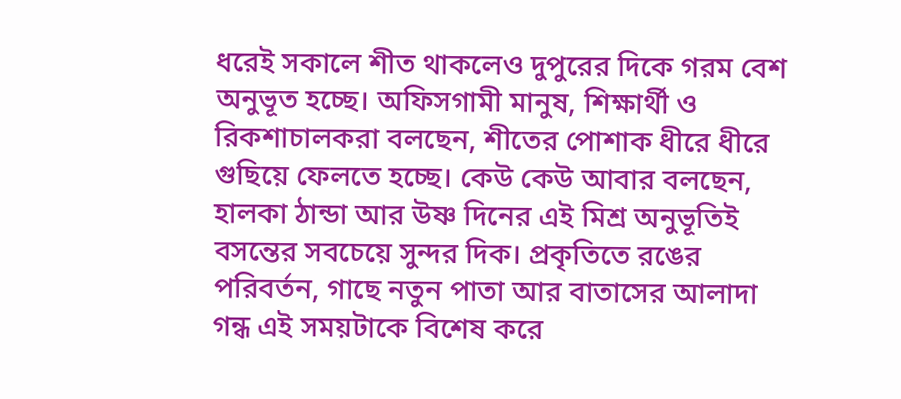ধরেই সকালে শীত থাকলেও দুপুরের দিকে গরম বেশ অনুভূত হচ্ছে। অফিসগামী মানুষ, শিক্ষার্থী ও রিকশাচালকরা বলছেন, শীতের পোশাক ধীরে ধীরে গুছিয়ে ফেলতে হচ্ছে। কেউ কেউ আবার বলছেন, হালকা ঠান্ডা আর উষ্ণ দিনের এই মিশ্র অনুভূতিই বসন্তের সবচেয়ে সুন্দর দিক। প্রকৃতিতে রঙের পরিবর্তন, গাছে নতুন পাতা আর বাতাসের আলাদা গন্ধ এই সময়টাকে বিশেষ করে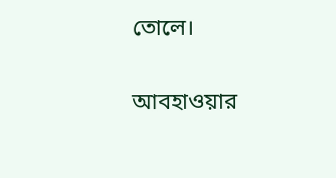তোলে।

আবহাওয়ার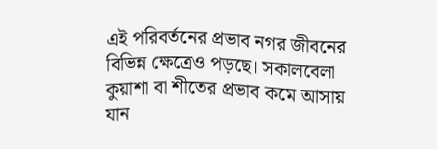এই পরিবর্তনের প্রভাব নগর জীবনের বিভিন্ন ক্ষেত্রেও পড়ছে। সকালবেলা কুয়াশা বা শীতের প্রভাব কমে আসায় যান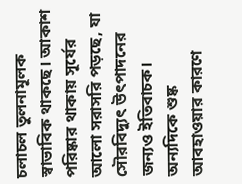চলাচল তুলনামূলক স্বাভাবিক থাকছে। আকাশ পরিষ্কার থাকায় সূর্যের আলো সরাসরি পড়ছে, যা সৌরবিদ্যুৎ উৎপাদনের জন্যও ইতিবাচক। অন্যদিকে শুষ্ক আবহাওয়ার কারণে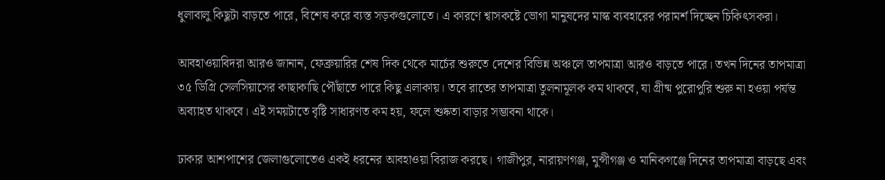ধুলাবালু কিছুটা বাড়তে পারে, বিশেষ করে ব্যস্ত সড়কগুলোতে। এ কারণে শ্বাসকষ্টে ভোগা মানুষদের মাস্ক ব্যবহারের পরামর্শ দিচ্ছেন চিকিৎসকরা।

আবহাওয়াবিদরা আরও জানান, ফেব্রুয়ারির শেষ দিক থেকে মার্চের শুরুতে দেশের বিভিন্ন অঞ্চলে তাপমাত্রা আরও বাড়তে পারে। তখন দিনের তাপমাত্রা ৩৫ ডিগ্রি সেলসিয়াসের কাছাকাছি পৌঁছাতে পারে কিছু এলাকায়। তবে রাতের তাপমাত্রা তুলনামূলক কম থাকবে, যা গ্রীষ্ম পুরোপুরি শুরু না হওয়া পর্যন্ত অব্যাহত থাকবে। এই সময়টাতে বৃষ্টি সাধারণত কম হয়, ফলে শুষ্কতা বাড়ার সম্ভাবনা থাকে।

ঢাকার আশপাশের জেলাগুলোতেও একই ধরনের আবহাওয়া বিরাজ করছে। গাজীপুর, নারায়ণগঞ্জ, মুন্সীগঞ্জ ও মানিকগঞ্জে দিনের তাপমাত্রা বাড়ছে এবং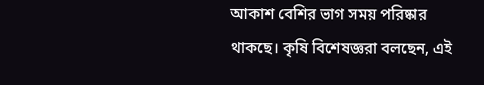আকাশ বেশির ভাগ সময় পরিষ্কার থাকছে। কৃষি বিশেষজ্ঞরা বলছেন, এই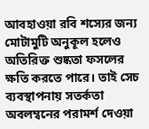আবহাওয়া রবি শস্যের জন্য মোটামুটি অনুকূল হলেও অতিরিক্ত শুষ্কতা ফসলের ক্ষতি করতে পারে। তাই সেচ ব্যবস্থাপনায় সতর্কতা অবলম্বনের পরামর্শ দেওয়া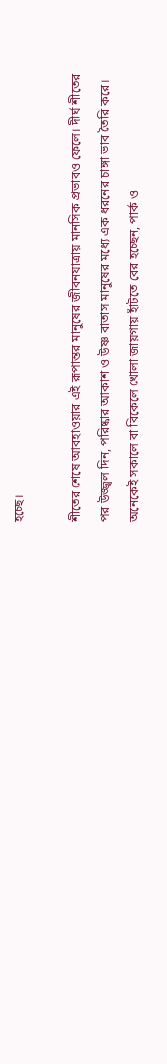হচ্ছে।

শীতের শেষে আবহাওয়ার এই রূপান্তর মানুষের জীবনযাত্রায় মানসিক প্রভাবও ফেলে। দীর্ঘ শীতের পর উজ্জ্বল দিন, পরিষ্কার আকাশ ও উষ্ণ বাতাস মানুষের মধ্যে এক ধরনের চাঙ্গা ভাব তৈরি করে। অনেকেই সকালে বা বিকেলে খোলা জায়গায় হাঁটতে বের হচ্ছেন, পার্ক ও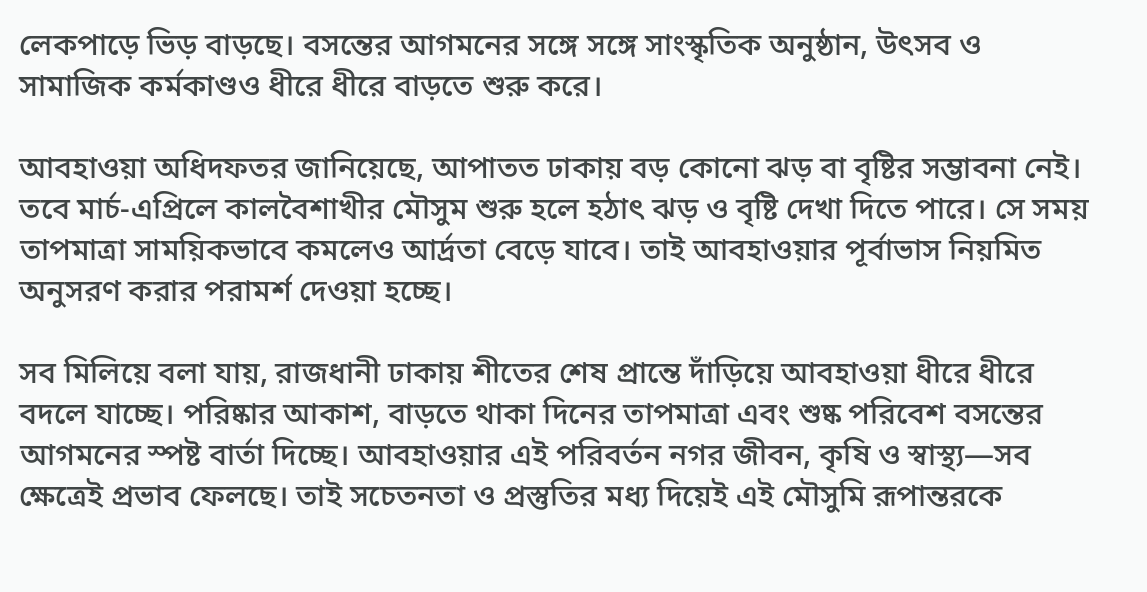লেকপাড়ে ভিড় বাড়ছে। বসন্তের আগমনের সঙ্গে সঙ্গে সাংস্কৃতিক অনুষ্ঠান, উৎসব ও সামাজিক কর্মকাণ্ডও ধীরে ধীরে বাড়তে শুরু করে।

আবহাওয়া অধিদফতর জানিয়েছে, আপাতত ঢাকায় বড় কোনো ঝড় বা বৃষ্টির সম্ভাবনা নেই। তবে মার্চ-এপ্রিলে কালবৈশাখীর মৌসুম শুরু হলে হঠাৎ ঝড় ও বৃষ্টি দেখা দিতে পারে। সে সময় তাপমাত্রা সাময়িকভাবে কমলেও আর্দ্রতা বেড়ে যাবে। তাই আবহাওয়ার পূর্বাভাস নিয়মিত অনুসরণ করার পরামর্শ দেওয়া হচ্ছে।

সব মিলিয়ে বলা যায়, রাজধানী ঢাকায় শীতের শেষ প্রান্তে দাঁড়িয়ে আবহাওয়া ধীরে ধীরে বদলে যাচ্ছে। পরিষ্কার আকাশ, বাড়তে থাকা দিনের তাপমাত্রা এবং শুষ্ক পরিবেশ বসন্তের আগমনের স্পষ্ট বার্তা দিচ্ছে। আবহাওয়ার এই পরিবর্তন নগর জীবন, কৃষি ও স্বাস্থ্য—সব ক্ষেত্রেই প্রভাব ফেলছে। তাই সচেতনতা ও প্রস্তুতির মধ্য দিয়েই এই মৌসুমি রূপান্তরকে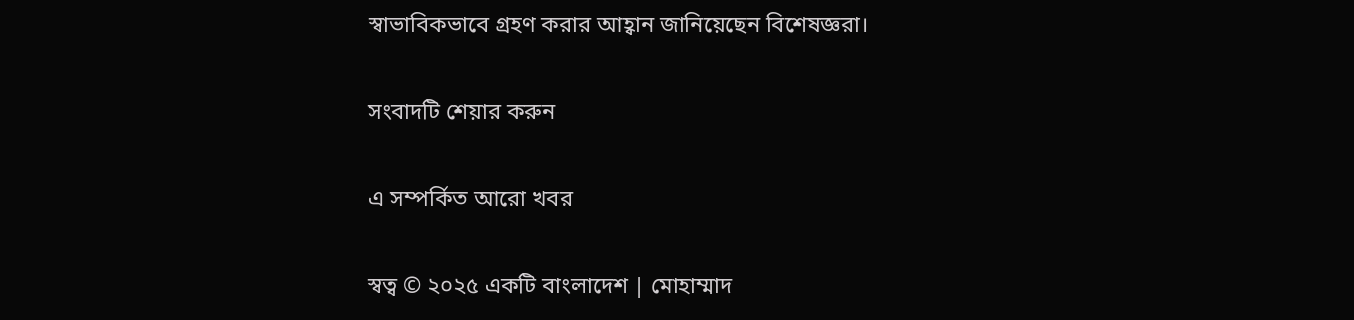স্বাভাবিকভাবে গ্রহণ করার আহ্বান জানিয়েছেন বিশেষজ্ঞরা।

সংবাদটি শেয়ার করুন

এ সম্পর্কিত আরো খবর

স্বত্ব © ২০২৫ একটি বাংলাদেশ | মোহাম্মাদ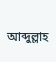আব্দুল্লাহ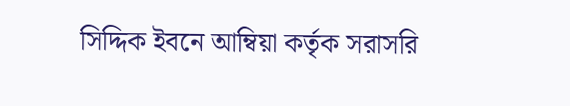সিদ্দিক ইবনে আম্বিয়া কর্তৃক সরাসরি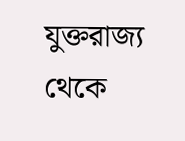যুক্তরাজ্য থেকে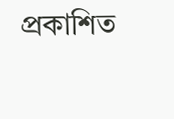প্রকাশিত